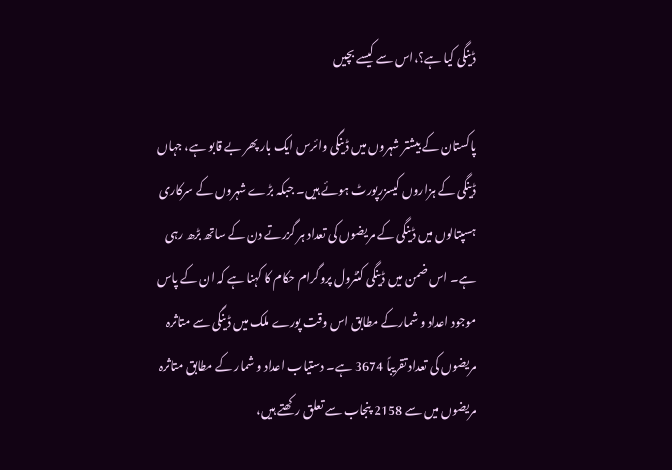ڈینگی کیا ہے؟،اس سے کیسے بچیں

پاکستان کے بیشتر شہروں میں ڈینگی وائرس ایک بار پھر بے قابو ہے، جہاں ڈینگی کے ہزاروں کیسزرپورٹ ہوئے ہیں۔ جبکہ بڑے شہروں کے سرکاری ہسپتالوں میں ڈینگی کے مریضوں کی تعداد ہر گزرتے دن کے ساتھ بڑھ رہی ہے۔ اس ضمن میں ڈینگی کنٹرول پروگرام حکام کا کہنا ہے کہ ان کے پاس موجود اعداد و شمارکے مطابق اس وقت پورے ملک میں ڈینگی سے متاثرہ مریضوں کی تعداد تقریباً 3674 ہے۔ دستیاب اعداد و شمار کے مطابق متاثرہ مریضوں میں سے 2158 پنجاب سے تعلق رکھتے ہیں،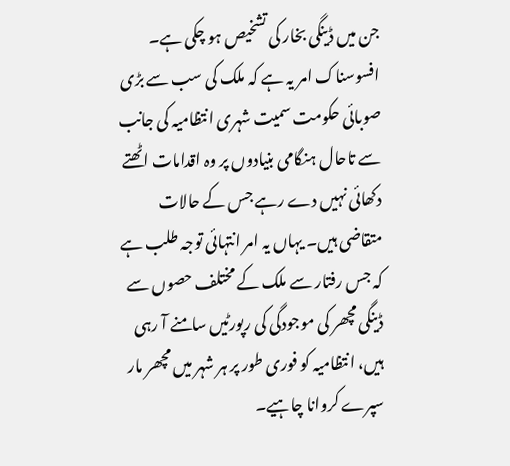جن میں ڈینگی بخار کی تشخیص ہو چکی ہے۔ افسوسناک امر یہ ہے کہ ملک کی سب سے بڑی صوبائی حکومت سمیت شہری انتظامیہ کی جانب سے تاحال ہنگامی بنیادوں پر وہ اقدامات اٹھتے دکھائی نہیں دے رہے جس کے حالات متقاضی ہیں۔ یہاں یہ امر انتہائی توجہ طلب ہے کہ جس رفتار سے ملک کے مختلف حصوں سے ڈینگی مچھر کی موجودگی کی رپورٹیں سامنے آ رہی ہیں، انتظامیہ کو فوری طور پر ہر شہر میں مچھر مار سپرے کروانا چاہیے۔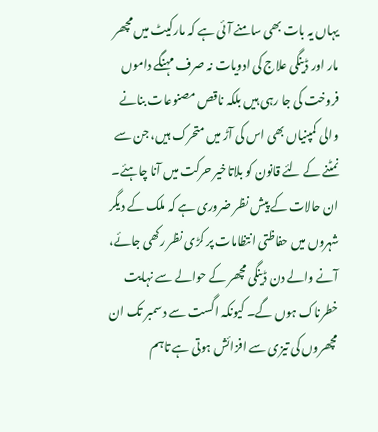یہاں یہ بات بھی سامنے آئی ہے کہ مارکیٹ میں مچھر مار اور ڈینگی علاج کی ادویات نہ صرف مہنگے داموں فروخت کی جا رہی ہیں بلکہ ناقص مصنوعات بنانے والی کمپنیاں بھی اس کی آڑ میں متحرک ہیں، جن سے نمٹنے کے لئے قانون کو بلاتاخیر حرکت میں آنا چاہئے۔ ان حالات کے پیش نظر ضروری ہے کہ ملک کے دیگر شہروں میں حفاظتی انتظامات پر کڑی نظر رکھی جائے، آنے والے دن ڈینگی مچھر کے حوالے سے نہایت خطرناک ہوں گے۔ کیونکہ اگست سے دسمبر تک ان مچھروں کی تیزی سے افزائش ہوتی ہے تاہم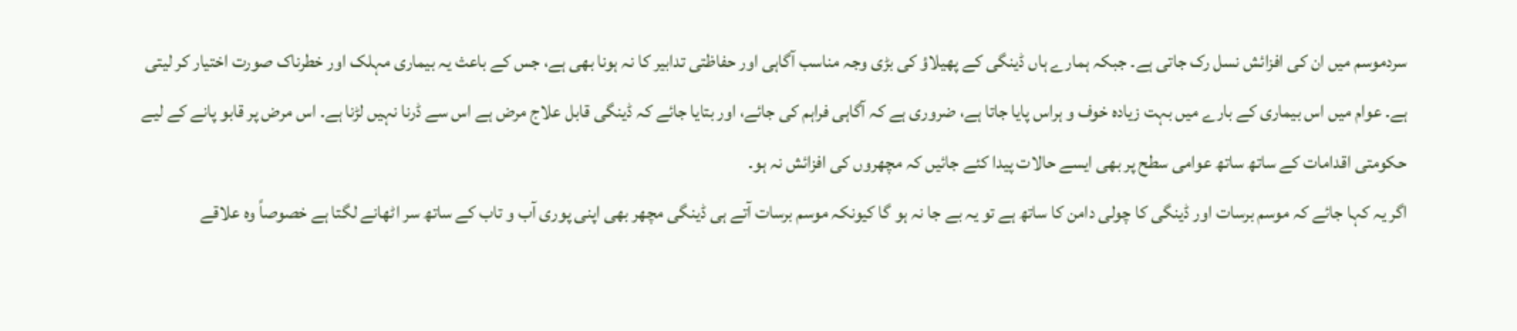سردموسم میں ان کی افزائش نسل رک جاتی ہے۔ جبکہ ہمارے ہاں ڈینگی کے پھیلاؤ کی بڑی وجہ مناسب آگاہی اور حفاظتی تدابیر کا نہ ہونا بھی ہے، جس کے باعث یہ بیماری مہلک اور خطرناک صورت اختیار کر لیتی ہے۔ عوام میں اس بیماری کے بارے میں بہت زیادہ خوف و ہراس پایا جاتا ہے، ضروری ہے کہ آگاہی فراہم کی جائے، اور بتایا جائے کہ ڈینگی قابل علاج مرض ہے اس سے ڈرنا نہیں لڑنا ہے۔ اس مرض پر قابو پانے کے لیے حکومتی اقدامات کے ساتھ ساتھ عوامی سطح پر بھی ایسے حالات پیدا کئے جائیں کہ مچھروں کی افزائش نہ ہو۔
اگر یہ کہا جائے کہ موسم برسات اور ڈینگی کا چولی دامن کا ساتھ ہے تو یہ بے جا نہ ہو گا کیونکہ موسم برسات آتے ہی ڈینگی مچھر بھی اپنی پوری آب و تاب کے ساتھ سر اٹھانے لگتا ہے خصوصاً وہ علاقے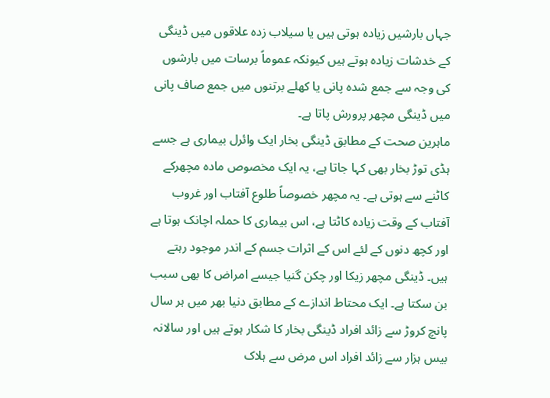جہاں بارشیں زیادہ ہوتی ہیں یا سیلاب زدہ علاقوں میں ڈینگی کے خدشات زیادہ ہوتے ہیں کیونکہ عموماً برسات میں بارشوں کی وجہ سے جمع شدہ پانی یا کھلے برتنوں میں جمع صاف پانی میں ڈینگی مچھر پرورش پاتا ہے۔
ماہرین صحت کے مطابق ڈینگی بخار ایک وائرل بیماری ہے جسے ہڈی توڑ بخار بھی کہا جاتا ہے، یہ ایک مخصوص مادہ مچھرکے کاٹنے سے ہوتی ہے۔ یہ مچھر خصوصاً طلوع آفتاب اور غروب آفتاب کے وقت زیادہ کاٹتا ہے، اس بیماری کا حملہ اچانک ہوتا ہے اور کچھ دنوں کے لئے اس کے اثرات جسم کے اندر موجود رہتے ہیں۔ ڈینگی مچھر زیکا اور چکن گنیا جیسے امراض کا بھی سبب بن سکتا ہے۔ ایک محتاط اندازے کے مطابق دنیا بھر میں ہر سال پانچ کروڑ سے زائد افراد ڈینگی بخار کا شکار ہوتے ہیں اور سالانہ بیس ہزار سے زائد افراد اس مرض سے ہلاک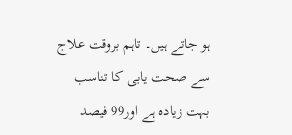ہو جاتے ہیں۔ تاہم بروقت علاج سے صحت یابی کا تناسب بہت زیادہ ہے اور99 فیصد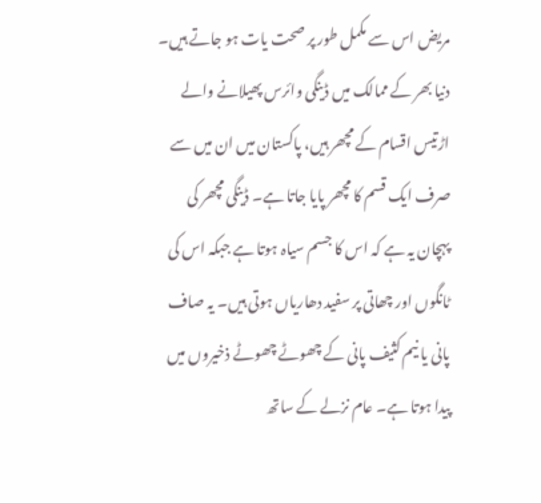مریض اس سے مکمل طور پر صحت یات ہو جاتے ہیں۔
دنیا بھر کے ممالک میں ڈینگی وائرس پھیلانے والے اڑتیس اقسام کے مچھر ہیں، پاکستان میں ان میں سے صرف ایک قسم کا مچھر پایا جاتا ہے۔ ڈینگی مچھر کی پہچان یہ ہے کہ اس کا جسم سیاہ ہوتا ہے جبکہ اس کی ٹانگوں اور چھاتی پر سفید دھاریاں ہوتی ہیں۔ یہ صاف پانی یا نیم کثیف پانی کے چھوٹے چھوٹے ذخیروں میں پیدا ہوتا ہے۔ عام نزلے کے ساتھ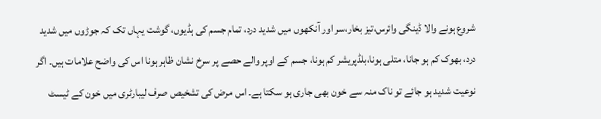شروع ہونے والا ڈینگی وائرس،تیز بخار،سر اور آنکھوں میں شدید درد، تمام جسم کی ہڈیوں، گوشت یہاں تک کہ جوڑوں میں شدید درد، بھوک کم ہو جانا، متلی ہونا،بلڈپریشر کم ہونا، جسم کے اوپر والے حصے پر سرخ نشان ظاہر ہونا اس کی واضح علامات ہیں۔ اگر نوعیت شدید ہو جائے تو ناک منہ سے خون بھی جاری ہو سکتا ہے۔ اس مرض کی تشخیص صرف لیبارٹری میں خون کے ٹیسٹ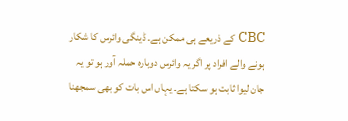CBC کے ذریعے ہی ممکن ہے۔ ڈینگی وائرس کا شکار ہونے والے افراد پر اگر یہ وائرس دوبارہ حملہ آور ہو تو یہ جان لیوا ثابت ہو سکتا ہے۔ یہاں اس بات کو بھی سمجھنا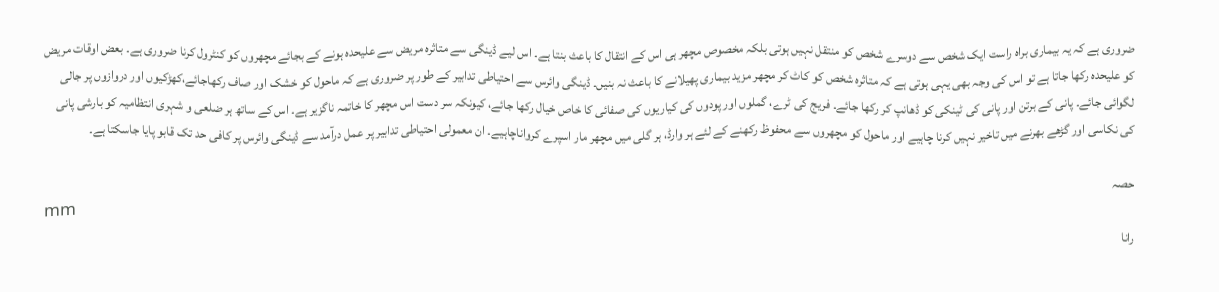ضروری ہے کہ یہ بیماری براہ راست ایک شخص سے دوسرے شخص کو منتقل نہیں ہوتی بلکہ مخصوص مچھر ہی اس کے انتقال کا باعث بنتا ہے۔ اس لیے ڈینگی سے متاثرہ مریض سے علیحدہ ہونے کے بجائے مچھروں کو کنٹرول کرنا ضروری ہے۔ بعض اوقات مریض کو علیحدہ رکھا جاتا ہے تو اس کی وجہ بھی یہی ہوتی ہے کہ متاثرہ شخص کو کاٹ کر مچھر مزید بیماری پھیلانے کا باعث نہ بنیں۔ ڈینگی وائرس سے احتیاطی تدابیر کے طور پر ضروری ہے کہ ماحول کو خشک اور صاف رکھاجائے،کھڑکیوں اور دروازوں پر جالی لگوائی جائے۔ پانی کے برتن اور پانی کی ٹینکی کو ڈھانپ کر رکھا جائے۔ فریج کی ٹرے، گملوں اور پودوں کی کیاریوں کی صفائی کا خاص خیال رکھا جائے، کیونکہ سر دست اس مچھر کا خاتمہ ناگزیر ہے۔ اس کے ساتھ ہر ضلعی و شہری انتظامیہ کو بارشی پانی کی نکاسی اور گڑھے بھرنے میں تاخیر نہیں کرنا چاہیے اور ماحول کو مچھروں سے محفوظ رکھنے کے لئے ہر وارڈ، ہر گلی میں مچھر مار اسپرے کرواناچاہیے۔ ان معمولی احتیاطی تدابیر پر عمل درآمد سے ڈینگی وائرس پر کافی حد تک قابو پایا جاسکتا ہے۔

حصہ
mm
رانا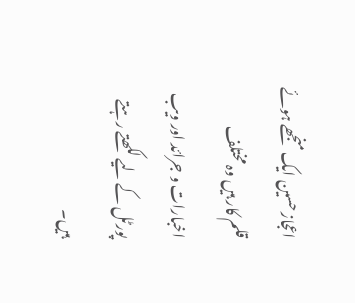اعجاز حسین ایک منجھے ہوئے قلم کار ہیں وہ مختلف اخبارات و جرائد اور ویب پورٹل کے لیے لکھتے رہتے ہیں۔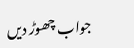جواب چھوڑ دیں